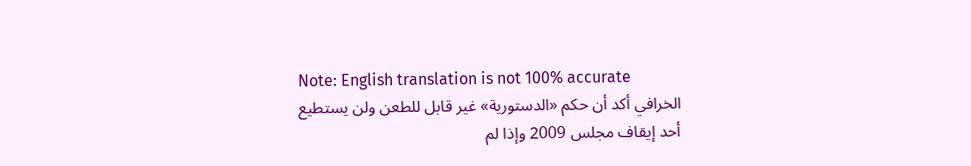Note: English translation is not 100% accurate
الخرافي أكد أن حكم «الدستورية» غير قابل للطعن ولن يستطيع أحد إيقاف مجلس 2009 وإذا لم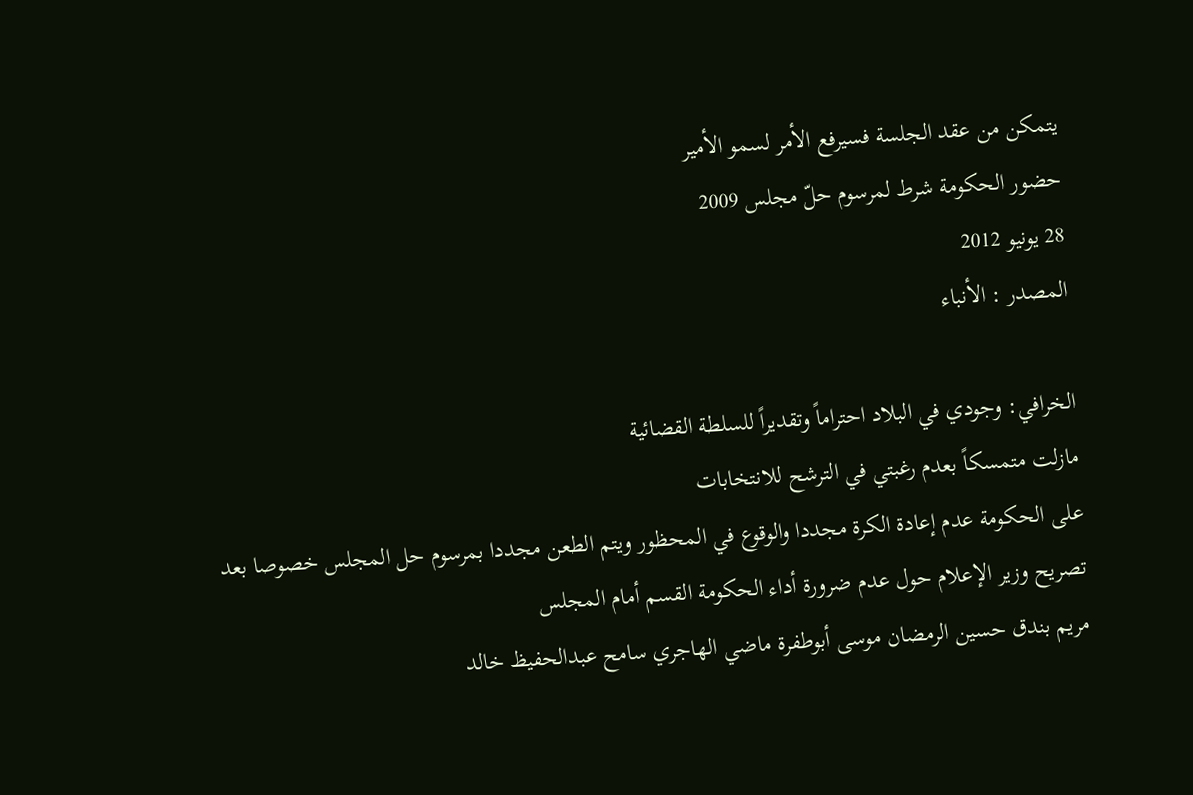يتمكن من عقد الجلسة فسيرفع الأمر لسمو الأمير
حضور الحكومة شرط لمرسوم حلّ مجلس 2009
28 يونيو 2012
المصدر : الأنباء

الخرافي: وجودي في البلاد احتراماً وتقديراً للسلطة القضائية
مازلت متمسكاً بعدم رغبتي في الترشح للانتخابات
على الحكومة عدم إعادة الكرة مجددا والوقوع في المحظور ويتم الطعن مجددا بمرسوم حل المجلس خصوصا بعد تصريح وزير الإعلام حول عدم ضرورة أداء الحكومة القسم أمام المجلس
مريم بندق حسين الرمضان موسى أبوطفرة ماضي الهاجري سامح عبدالحفيظ خالد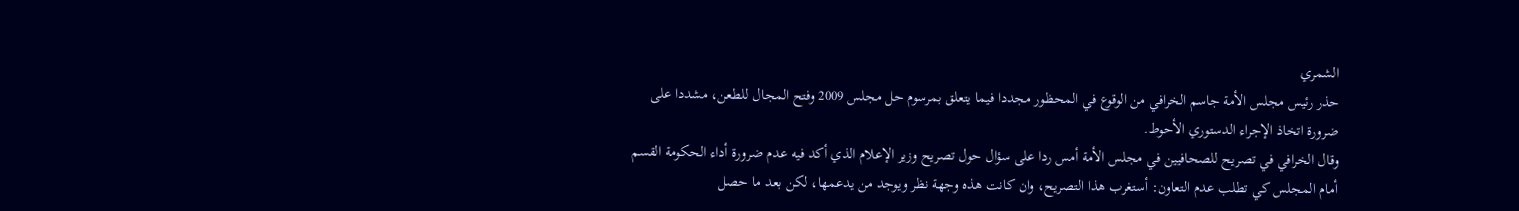الشمري
حذر رئيس مجلس الأمة جاسم الخرافي من الوقوع في المحظور مجددا فيما يتعلق بمرسوم حل مجلس 2009 وفتح المجال للطعن، مشددا على ضرورة اتخاذ الإجراء الدستوري الأحوط.
وقال الخرافي في تصريح للصحافيين في مجلس الأمة أمس ردا على سؤال حول تصريح وزير الإعلام الذي أكد فيه عدم ضرورة أداء الحكومة القسم أمام المجلس كي تطلب عدم التعاون: أستغرب هذا التصريح، وان كانت هذه وجهة نظر ويوجد من يدعمها، لكن بعد ما حصل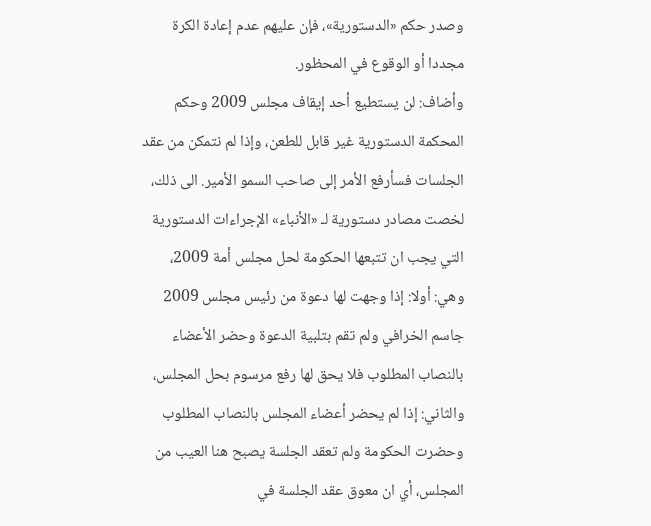وصدر حكم «الدستورية»، فإن عليهم عدم إعادة الكرة مجددا أو الوقوع في المحظور.
وأضاف: لن يستطيع أحد إيقاف مجلس 2009 وحكم المحكمة الدستورية غير قابل للطعن، وإذا لم نتمكن من عقد الجلسات فسأرفع الأمر إلى صاحب السمو الأمير. الى ذلك، لخصت مصادر دستورية لـ «الأنباء» الإجراءات الدستورية التي يجب ان تتبعها الحكومة لحل مجلس أمة 2009، وهي: أولا: إذا وجهت لها دعوة من رئيس مجلس 2009 جاسم الخرافي ولم تقم بتلبية الدعوة وحضر الأعضاء بالنصاب المطلوب فلا يحق لها رفع مرسوم بحل المجلس، والثاني: إذا لم يحضر أعضاء المجلس بالنصاب المطلوب وحضرت الحكومة ولم تعقد الجلسة يصبح هنا العيب من المجلس، أي ان معوق عقد الجلسة في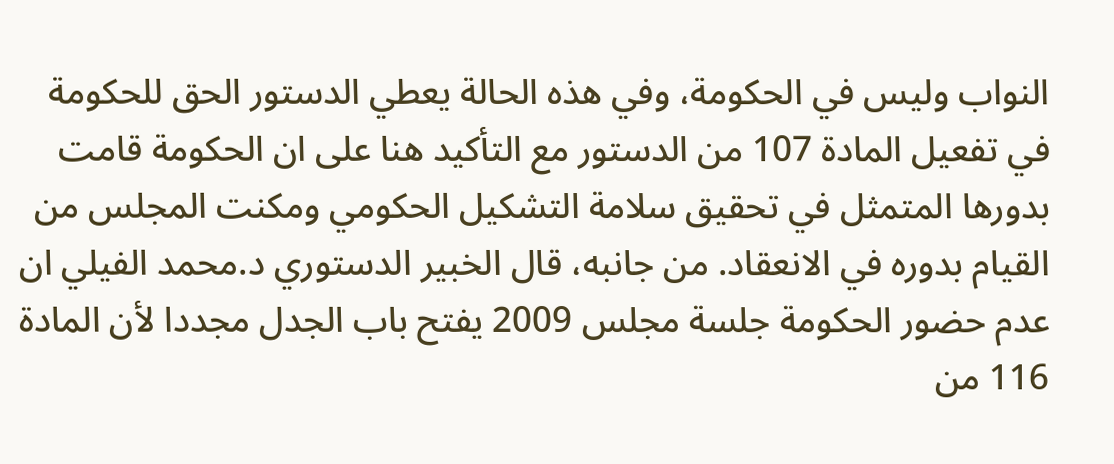النواب وليس في الحكومة، وفي هذه الحالة يعطي الدستور الحق للحكومة في تفعيل المادة 107 من الدستور مع التأكيد هنا على ان الحكومة قامت بدورها المتمثل في تحقيق سلامة التشكيل الحكومي ومكنت المجلس من القيام بدوره في الانعقاد. من جانبه، قال الخبير الدستوري د.محمد الفيلي ان عدم حضور الحكومة جلسة مجلس 2009 يفتح باب الجدل مجددا لأن المادة 116 من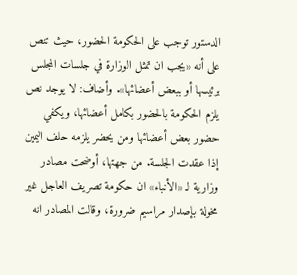الدستور توجب على الحكومة الحضور، حيث تنص على أنه «يجب ان تمثل الوزارة في جلسات المجلس برئيسها أو ببعض أعضائها». وأضاف: لا يوجد نص يلزم الحكومة بالحضور بكامل أعضائها، ويكفي حضور بعض أعضائها ومن يحضر يلزمه حلف اليمين إذا عقدت الجلسة. من جهتها، أوضحت مصادر وزارية لـ «الأنباء» ان حكومة تصريف العاجل غير مخولة بإصدار مراسيم ضرورة، وقالت المصادر انه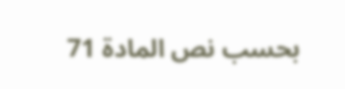بحسب نص المادة 71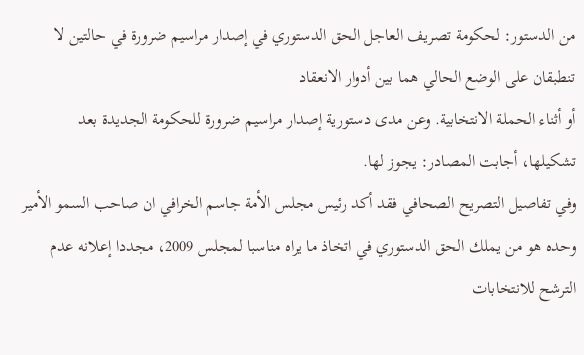من الدستور: لحكومة تصريف العاجل الحق الدستوري في إصدار مراسيم ضرورة في حالتين لا تنطبقان على الوضع الحالي هما بين أدوار الانعقاد
أو أثناء الحملة الانتخابية. وعن مدى دستورية إصدار مراسيم ضرورة للحكومة الجديدة بعد تشكيلها، أجابت المصادر: يجوز لها.
وفي تفاصيل التصريح الصحافي فقد أكد رئيس مجلس الأمة جاسم الخرافي ان صاحب السمو الأمير وحده هو من يملك الحق الدستوري في اتخاذ ما يراه مناسبا لمجلس 2009، مجددا إعلانه عدم الترشح للانتخابات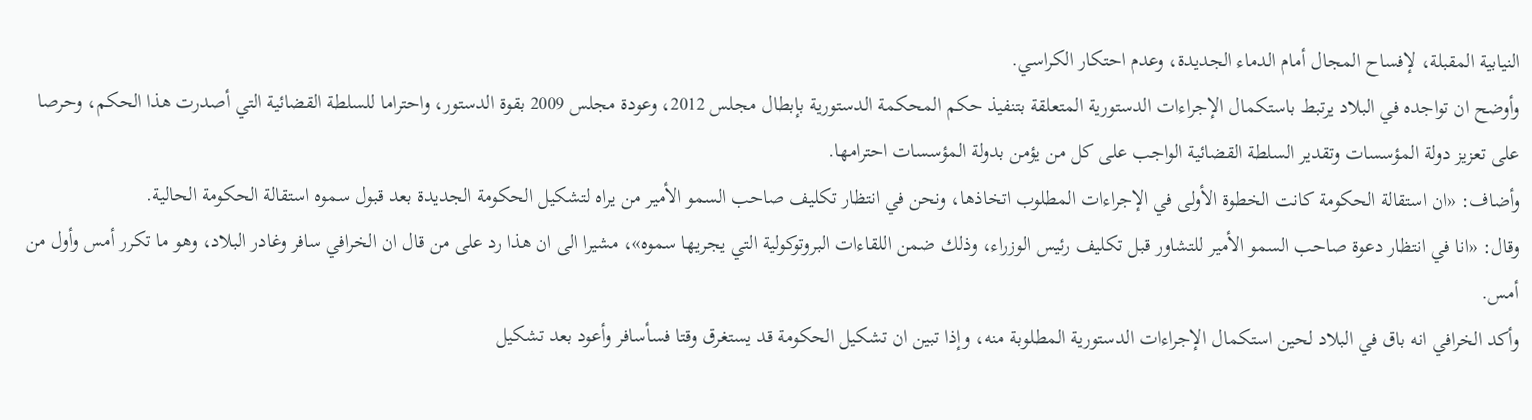النيابية المقبلة، لإفساح المجال أمام الدماء الجديدة، وعدم احتكار الكراسي.
وأوضح ان تواجده في البلاد يرتبط باستكمال الإجراءات الدستورية المتعلقة بتنفيذ حكم المحكمة الدستورية بإبطال مجلس 2012، وعودة مجلس 2009 بقوة الدستور، واحتراما للسلطة القضائية التي أصدرت هذا الحكم، وحرصا على تعزيز دولة المؤسسات وتقدير السلطة القضائية الواجب على كل من يؤمن بدولة المؤسسات احترامها.
وأضاف: «ان استقالة الحكومة كانت الخطوة الأولى في الإجراءات المطلوب اتخاذها، ونحن في انتظار تكليف صاحب السمو الأمير من يراه لتشكيل الحكومة الجديدة بعد قبول سموه استقالة الحكومة الحالية.
وقال: «انا في انتظار دعوة صاحب السمو الأمير للتشاور قبل تكليف رئيس الوزراء، وذلك ضمن اللقاءات البروتوكولية التي يجريها سموه»، مشيرا الى ان هذا رد على من قال ان الخرافي سافر وغادر البلاد، وهو ما تكرر أمس وأول من أمس.
وأكد الخرافي انه باق في البلاد لحين استكمال الإجراءات الدستورية المطلوبة منه، وإذا تبين ان تشكيل الحكومة قد يستغرق وقتا فسأسافر وأعود بعد تشكيل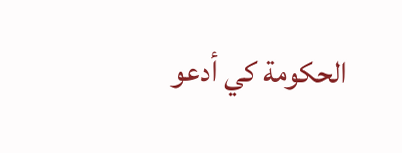الحكومة كي أدعو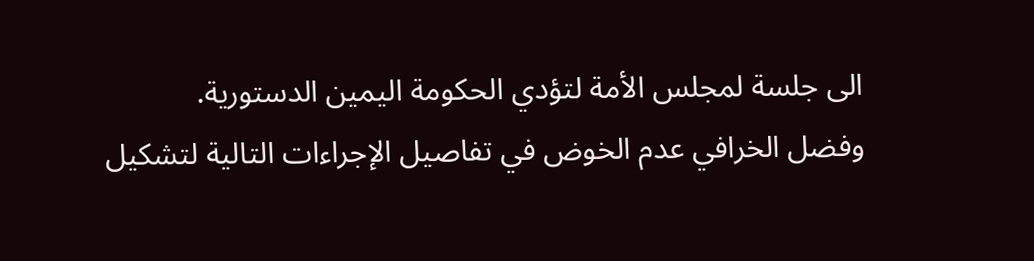الى جلسة لمجلس الأمة لتؤدي الحكومة اليمين الدستورية.
وفضل الخرافي عدم الخوض في تفاصيل الإجراءات التالية لتشكيل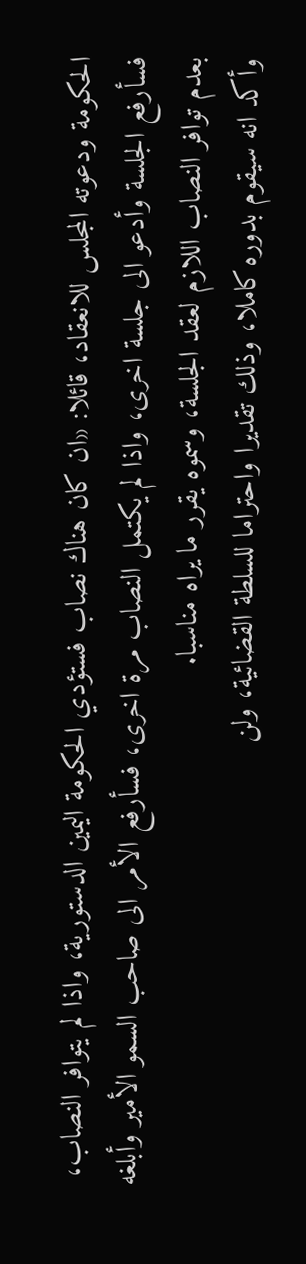الحكومة ودعوته المجلس للانعقاد، قائلا: «ان كان هناك نصاب فستؤدي الحكومة اليمين الدستورية، واذا لم يتوافر النصاب، فسأرفع الجلسة وأدعو الى جلسة اخرى، واذا لم يكتمل النصاب مرة اخرى، فسأرفع الأمر الى صاحب السمو الأمير وأبلغه بعدم توافر النصاب اللازم لعقد الجلسة، وسموه يقرر ما يراه مناسبا.
وأكد انه سيقوم بدوره كاملا، وذلك تقديرا واحتراما للسلطة القضائية، ولن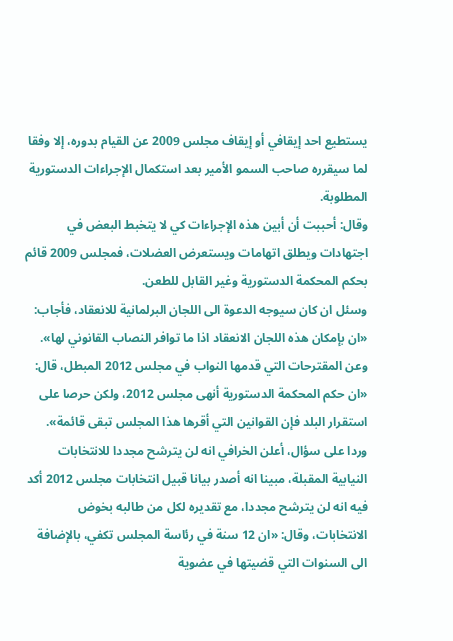يستطيع احد إيقافي أو إيقاف مجلس 2009 عن القيام بدوره، إلا وفقا لما سيقرره صاحب السمو الأمير بعد استكمال الإجراءات الدستورية المطلوبة.
وقال: أحببت أن أبين هذه الإجراءات كي لا يتخبط البعض في اجتهادات ويطلق اتهامات ويستعرض العضلات، فمجلس 2009 قائم بحكم المحكمة الدستورية وغير القابل للطعن.
وسئل ان كان سيوجه الدعوة الى اللجان البرلمانية للانعقاد، فأجاب: «ان بإمكان هذه اللجان الانعقاد اذا ما توافر النصاب القانوني لها».
وعن المقترحات التي قدمها النواب في مجلس 2012 المبطل، قال: «ان حكم المحكمة الدستورية أنهى مجلس 2012، ولكن حرصا على استقرار البلد فإن القوانين التي أقرها هذا المجلس تبقى قائمة».
وردا على سؤال، أعلن الخرافي انه لن يترشح مجددا للانتخابات النيابية المقبلة، مبينا انه أصدر بيانا قبيل انتخابات مجلس 2012 أكد فيه انه لن يترشح مجددا، مع تقديره لكل من طالبه بخوض الانتخابات، وقال: «ان 12 سنة في رئاسة المجلس تكفي، بالإضافة الى السنوات التي قضيتها في عضوية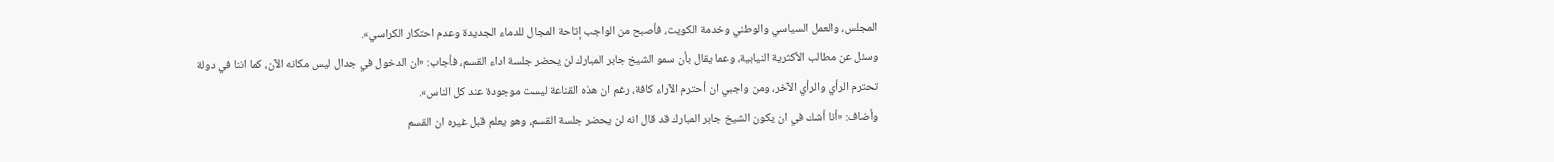المجلس، والعمل السياسي والوطني وخدمة الكويت، فأصبح من الواجب إتاحة المجال للدماء الجديدة وعدم احتكار الكراسي».
وسئل عن مطالب الأكثرية النيابية، وعما يقال بأن سمو الشيخ جابر المبارك لن يحضر جلسة اداء القسم، فأجاب: «ان الدخول في جدال ليس مكانه الآن، كما اننا في دولة تحترم الرأي والرأي الآخر، ومن واجبي ان أحترم الآراء كافة، رغم ان هذه القناعة ليست موجودة عند كل الناس».
وأضاف: «أنا أشك في ان يكون الشيخ جابر المبارك قد قال انه لن يحضر جلسة القسم، وهو يعلم قبل غيره ان القسم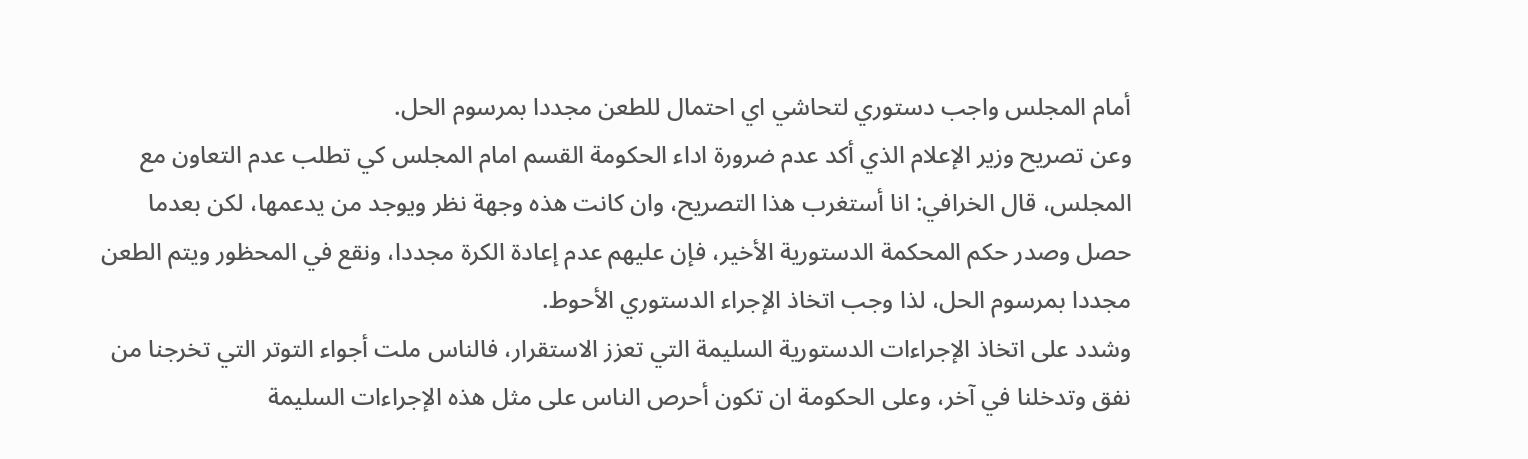أمام المجلس واجب دستوري لتحاشي اي احتمال للطعن مجددا بمرسوم الحل.
وعن تصريح وزير الإعلام الذي أكد عدم ضرورة اداء الحكومة القسم امام المجلس كي تطلب عدم التعاون مع المجلس، قال الخرافي: انا أستغرب هذا التصريح، وان كانت هذه وجهة نظر ويوجد من يدعمها، لكن بعدما حصل وصدر حكم المحكمة الدستورية الأخير، فإن عليهم عدم إعادة الكرة مجددا، ونقع في المحظور ويتم الطعن مجددا بمرسوم الحل، لذا وجب اتخاذ الإجراء الدستوري الأحوط.
وشدد على اتخاذ الإجراءات الدستورية السليمة التي تعزز الاستقرار، فالناس ملت أجواء التوتر التي تخرجنا من نفق وتدخلنا في آخر، وعلى الحكومة ان تكون أحرص الناس على مثل هذه الإجراءات السليمة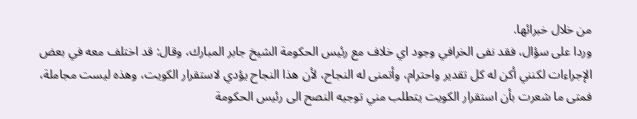من خلال خبرائها.
وردا على سؤال، فقد نفى الخرافي وجود اي خلاف مع رئيس الحكومة الشيخ جابر المبارك، وقال: قد اختلف معه في بعض الإجراءات لكنني أكن له كل تقدير واحترام، وأتمنى له النجاح، لأن هذا النجاح يؤدي لاستقرار الكويت، وهذه ليست مجاملة، فمتى ما شعرت بأن استقرار الكويت يتطلب مني توجيه النصح الى رئيس الحكومة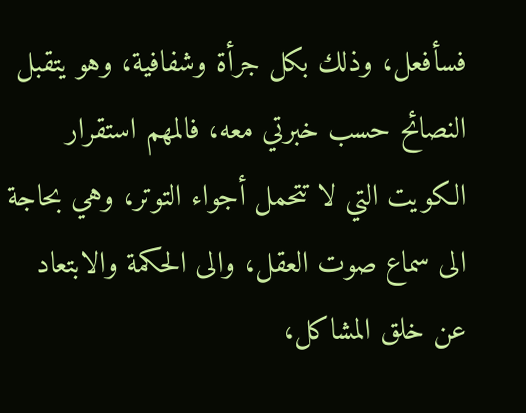فسأفعل، وذلك بكل جرأة وشفافية، وهو يتقبل النصائح حسب خبرتي معه، فالمهم استقرار الكويت التي لا تتحمل أجواء التوتر، وهي بحاجة الى سماع صوت العقل، والى الحكمة والابتعاد عن خلق المشاكل،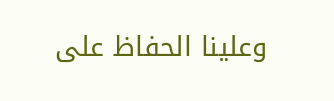وعلينا الحفاظ على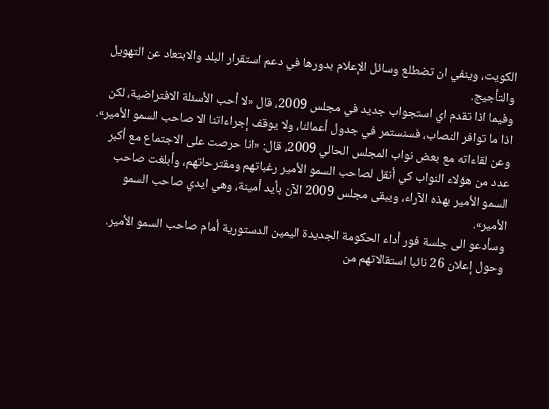الكويت، وينفي ان تضطلع وسائل الإعلام بدورها في دعم استقرار البلد والابتعاد عن التهويل والتأجيج.
وفيما اذا تقدم اي استجواب جديد في مجلس 2009، قال «لا أحب الأسئلة الافتراضية، لكن اذا ما توافر النصاب، فسنستمر في جدول أعمالنا، ولا يوقف إجراءاتنا الا صاحب السمو الأمير».
وعن لقاءاته مع بعض نواب المجلس الحالي 2009، قال: «انا حرصت على الاجتماع مع أكبر عدد من هؤلاء النواب كي أنقل لصاحب السمو الأمير رغباتهم ومقترحاتهم، وأبلغت صاحب السمو الأمير بهذه الآراء، ويبقى مجلس 2009 الآن بأيد أمينة، وهي ايدي صاحب السمو الأمير».
وسأدعو الى جلسة فور أداء الحكومة الجديدة اليمين الدستورية أمام صاحب السمو الأمير.
وحول إعلان 26 نائبا استقالاتهم من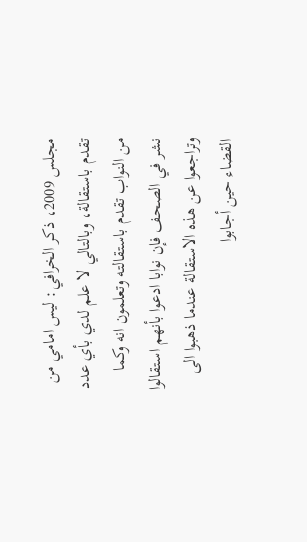مجلس 2009، ذكر الخرافي: ليس امامي من تقدم باستقالة، وبالتالي لا علم لدي بأي عدد من النواب تقدم باستقالته وتعلمون انه وكما نشر في الصحف فإن نوابا ادعوا بأنهم استقالوا وتراجعوا عن هذه الاستقالة عندما ذهبوا الى القضاء حين أجابوا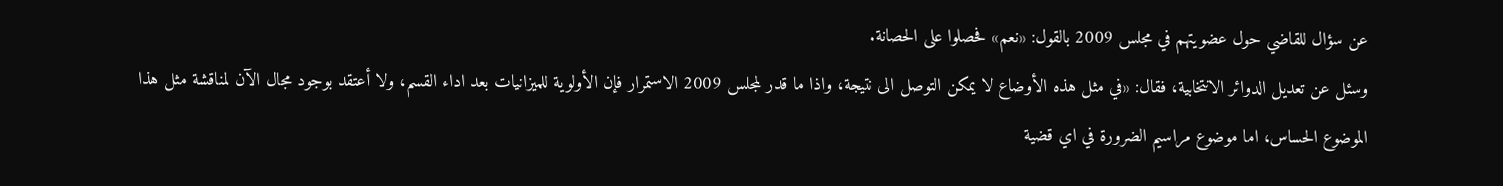عن سؤال للقاضي حول عضويتهم في مجلس 2009 بالقول: «نعم» فحصلوا على الحصانة.
وسئل عن تعديل الدوائر الانتخابية، فقال: «في مثل هذه الأوضاع لا يمكن التوصل الى نتيجة، واذا ما قدر لمجلس 2009 الاستمرار فإن الأولوية للميزانيات بعد اداء القسم، ولا أعتقد بوجود مجال الآن لمناقشة مثل هذا الموضوع الحساس، اما موضوع مراسيم الضرورة في اي قضية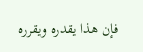فإن هذا يقدره ويقرره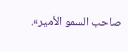صاحب السمو الأمير».